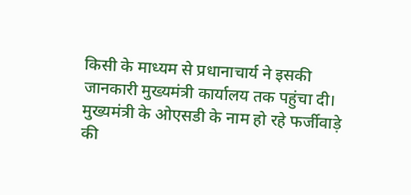किसी के माध्यम से प्रधानाचार्य ने इसकी जानकारी मुख्यमंत्री कार्यालय तक पहुंचा दी। मुख्यमंत्री के ओएसडी के नाम हो रहे फर्जीवाड़े की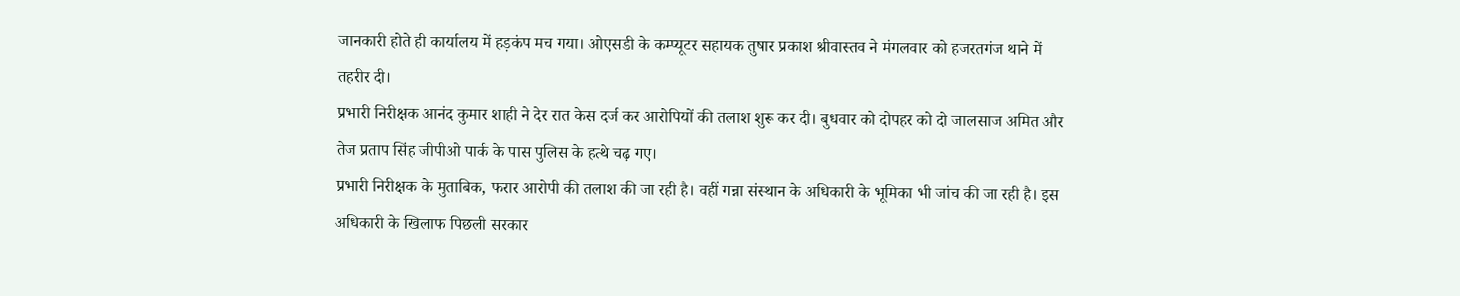जानकारी होते ही कार्यालय में हड़कंप मच गया। ओएसडी के कम्प्यूटर सहायक तुषार प्रकाश श्रीवास्तव ने मंगलवार को हजरतगंज थाने में तहरीर दी।
प्रभारी निरीक्षक आनंद कुमार शाही ने देर रात केस दर्ज कर आरोपियों की तलाश शुरू कर दी। बुधवार को दोपहर को दो जालसाज अमित और तेज प्रताप सिंह जीपीओ पार्क के पास पुलिस के हत्थे चढ़ गए।
प्रभारी निरीक्षक के मुताबिक, फरार आरोपी की तलाश की जा रही है। वहीं गन्ना संस्थान के अधिकारी के भूमिका भी जांच की जा रही है। इस अधिकारी के खिलाफ पिछली सरकार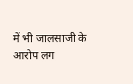में भी जालसाजी के आरोप लग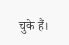चुके हैं।